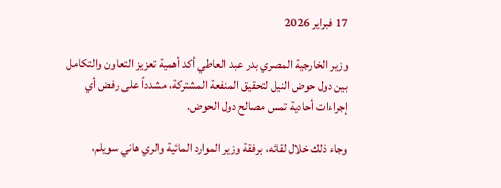17 فبراير 2026

وزير الخارجية المصري بدر عبد العاطي أكد أهمية تعزيز التعاون والتكامل بين دول حوض النيل لتحقيق المنفعة المشتركة، مشدداً على رفض أي إجراءات أحادية تمس مصالح دول الحوض.

وجاء ذلك خلال لقائه، برفقة وزير الموارد المائية والري هاني سويلم،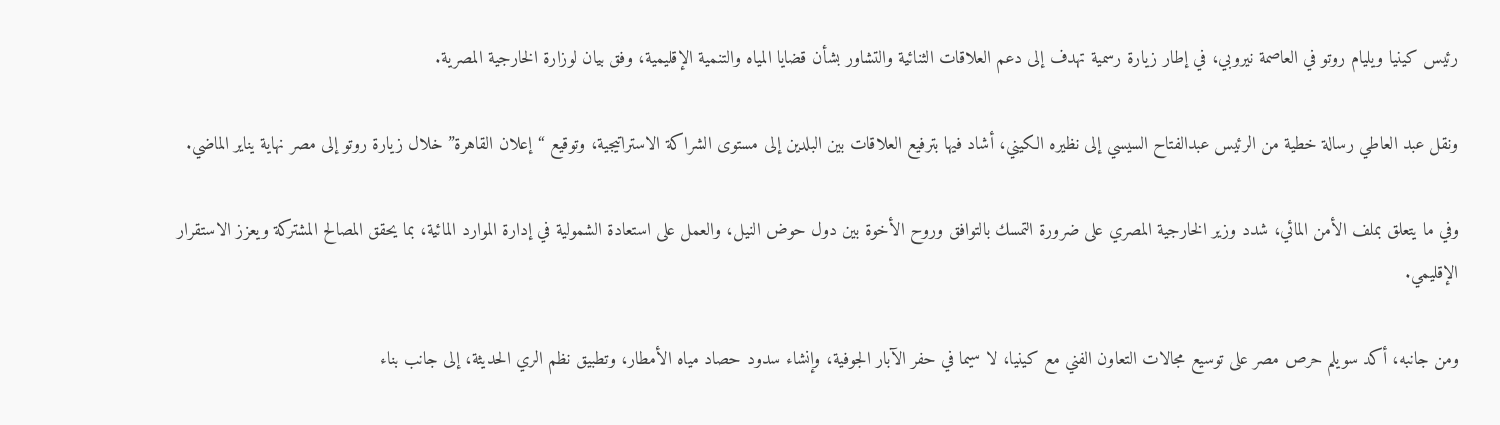رئيس كينيا ويليام روتو في العاصمة نيروبي، في إطار زيارة رسمية تهدف إلى دعم العلاقات الثنائية والتشاور بشأن قضايا المياه والتنمية الإقليمية، وفق بيان لوزارة الخارجية المصرية.

ونقل عبد العاطي رسالة خطية من الرئيس عبدالفتاح السيسي إلى نظيره الكيني، أشاد فيها بترفيع العلاقات بين البلدين إلى مستوى الشراكة الاستراتيجية، وتوقيع “إعلان القاهرة” خلال زيارة روتو إلى مصر نهاية يناير الماضي.

وفي ما يتعلق بملف الأمن المائي، شدد وزير الخارجية المصري على ضرورة التمسك بالتوافق وروح الأخوة بين دول حوض النيل، والعمل على استعادة الشمولية في إدارة الموارد المائية، بما يحقق المصالح المشتركة ويعزز الاستقرار الإقليمي.

ومن جانبه، أكد سويلم حرص مصر على توسيع مجالات التعاون الفني مع كينيا، لا سيما في حفر الآبار الجوفية، وإنشاء سدود حصاد مياه الأمطار، وتطبيق نظم الري الحديثة، إلى جانب بناء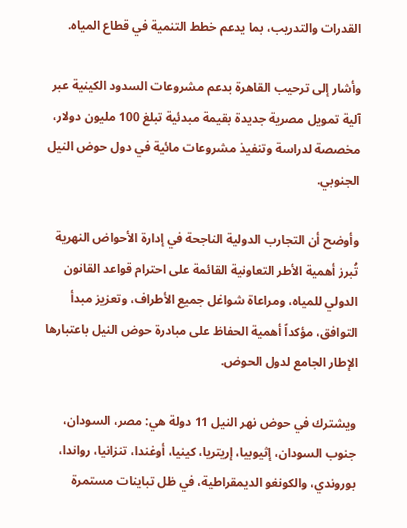القدرات والتدريب، بما يدعم خطط التنمية في قطاع المياه.

وأشار إلى ترحيب القاهرة بدعم مشروعات السدود الكينية عبر آلية تمويل مصرية جديدة بقيمة مبدئية تبلغ 100 مليون دولار، مخصصة لدراسة وتنفيذ مشروعات مائية في دول حوض النيل الجنوبي.

وأوضح أن التجارب الدولية الناجحة في إدارة الأحواض النهرية تُبرز أهمية الأطر التعاونية القائمة على احترام قواعد القانون الدولي للمياه، ومراعاة شواغل جميع الأطراف، وتعزيز مبدأ التوافق، مؤكداً أهمية الحفاظ على مبادرة حوض النيل باعتبارها الإطار الجامع لدول الحوض.

ويشترك في حوض نهر النيل 11 دولة هي: مصر، السودان، جنوب السودان، إثيوبيا، إريتريا، كينيا، أوغندا، تنزانيا، رواندا، بوروندي، والكونغو الديمقراطية، في ظل تباينات مستمرة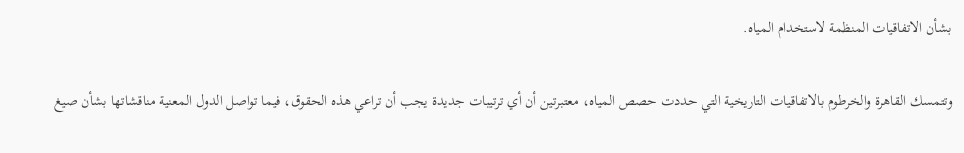بشأن الاتفاقيات المنظمة لاستخدام المياه.

وتتمسك القاهرة والخرطوم بالاتفاقيات التاريخية التي حددت حصص المياه، معتبرتين أن أي ترتيبات جديدة يجب أن تراعي هذه الحقوق، فيما تواصل الدول المعنية مناقشاتها بشأن صيغ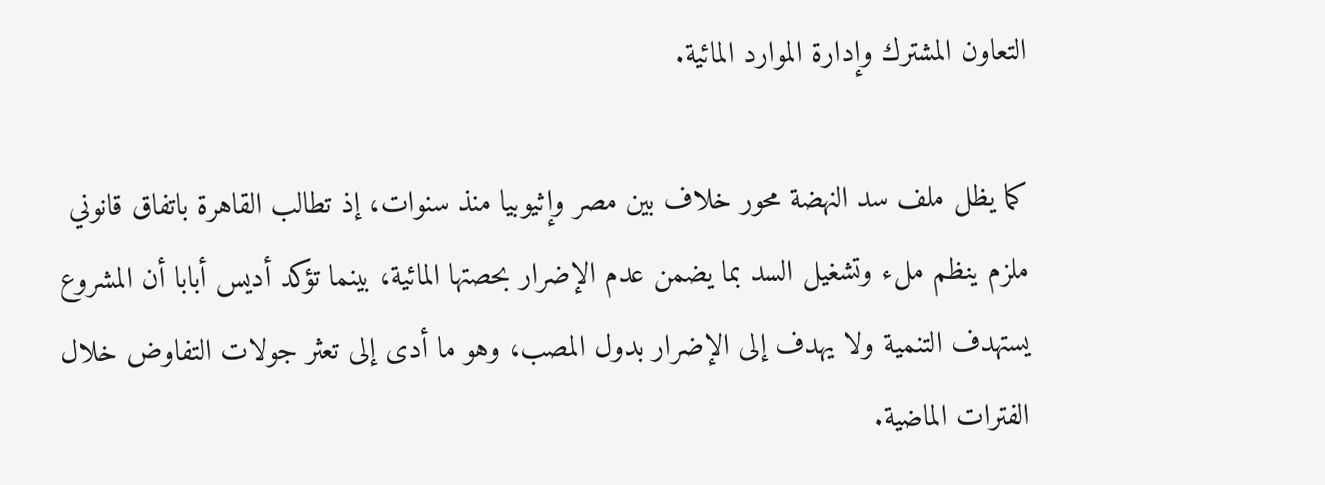التعاون المشترك وإدارة الموارد المائية.

كما يظل ملف سد النهضة محور خلاف بين مصر وإثيوبيا منذ سنوات، إذ تطالب القاهرة باتفاق قانوني ملزم ينظم ملء وتشغيل السد بما يضمن عدم الإضرار بحصتها المائية، بينما تؤكد أديس أبابا أن المشروع يستهدف التنمية ولا يهدف إلى الإضرار بدول المصب، وهو ما أدى إلى تعثر جولات التفاوض خلال الفترات الماضية.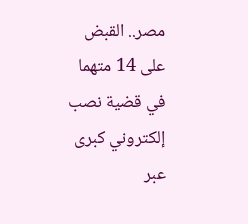مصر.. القبض على 14 متهما في قضية نصب إلكتروني كبرى عبر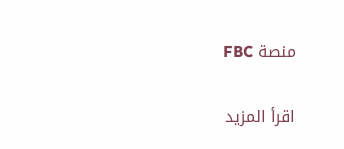منصة FBC

اقرأ المزيد